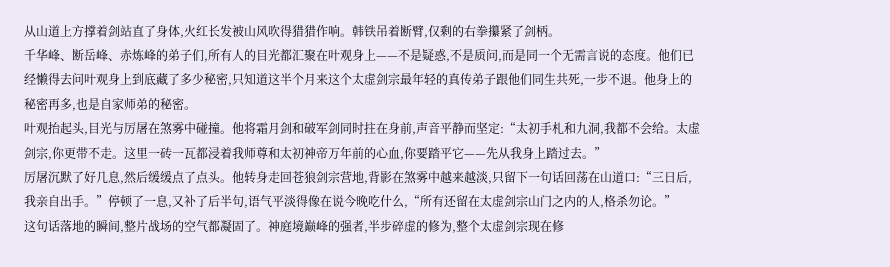从山道上方撑着剑站直了身体,火红长发被山风吹得猎猎作响。韩铁吊着断臂,仅剩的右拳攥紧了剑柄。
千华峰、断岳峰、赤炼峰的弟子们,所有人的目光都汇聚在叶观身上——不是疑惑,不是质问,而是同一个无需言说的态度。他们已经懒得去问叶观身上到底藏了多少秘密,只知道这半个月来这个太虚剑宗最年轻的真传弟子跟他们同生共死,一步不退。他身上的秘密再多,也是自家师弟的秘密。
叶观抬起头,目光与厉屠在煞雾中碰撞。他将霜月剑和破军剑同时拄在身前,声音平静而坚定:“太初手札和九洞,我都不会给。太虚剑宗,你更带不走。这里一砖一瓦都浸着我师尊和太初神帝万年前的心血,你要踏平它——先从我身上踏过去。”
厉屠沉默了好几息,然后缓缓点了点头。他转身走回苍狼剑宗营地,背影在煞雾中越来越淡,只留下一句话回荡在山道口:“三日后,我亲自出手。”停顿了一息,又补了后半句,语气平淡得像在说今晚吃什么,“所有还留在太虚剑宗山门之内的人,格杀勿论。”
这句话落地的瞬间,整片战场的空气都凝固了。神庭境巅峰的强者,半步碎虚的修为,整个太虚剑宗现在修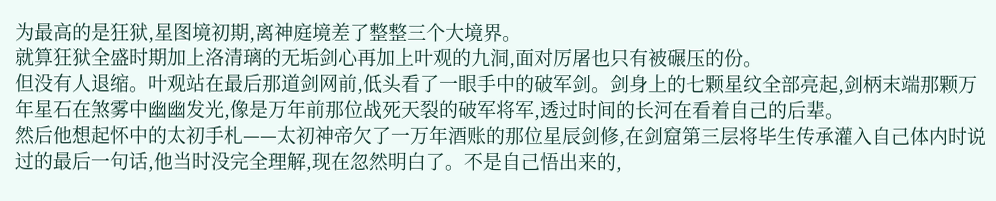为最高的是狂狱,星图境初期,离神庭境差了整整三个大境界。
就算狂狱全盛时期加上洛清璃的无垢剑心再加上叶观的九洞,面对厉屠也只有被碾压的份。
但没有人退缩。叶观站在最后那道剑网前,低头看了一眼手中的破军剑。剑身上的七颗星纹全部亮起,剑柄末端那颗万年星石在煞雾中幽幽发光,像是万年前那位战死天裂的破军将军,透过时间的长河在看着自己的后辈。
然后他想起怀中的太初手札——太初神帝欠了一万年酒账的那位星辰剑修,在剑窟第三层将毕生传承灌入自己体内时说过的最后一句话,他当时没完全理解,现在忽然明白了。不是自己悟出来的,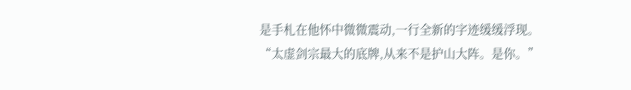是手札在他怀中微微震动,一行全新的字迹缓缓浮现。
“太虚剑宗最大的底牌,从来不是护山大阵。是你。”